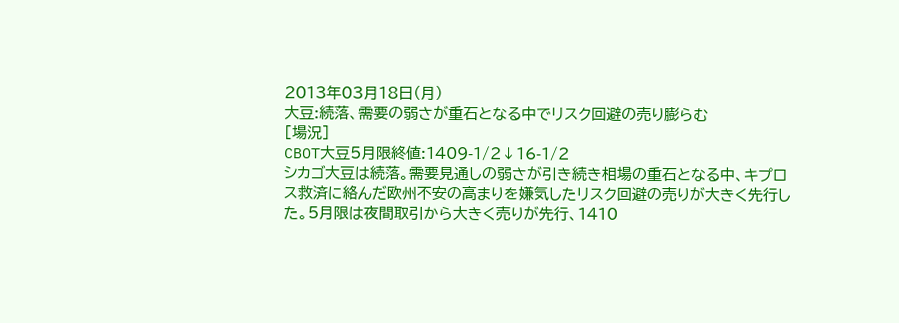2013年03月18日(月)
大豆:続落、需要の弱さが重石となる中でリスク回避の売り膨らむ
[場況]
CBOT大豆5月限終値:1409-1/2↓16-1/2
シカゴ大豆は続落。需要見通しの弱さが引き続き相場の重石となる中、キプロス救済に絡んだ欧州不安の高まりを嫌気したリスク回避の売りが大きく先行した。5月限は夜間取引から大きく売りが先行、1410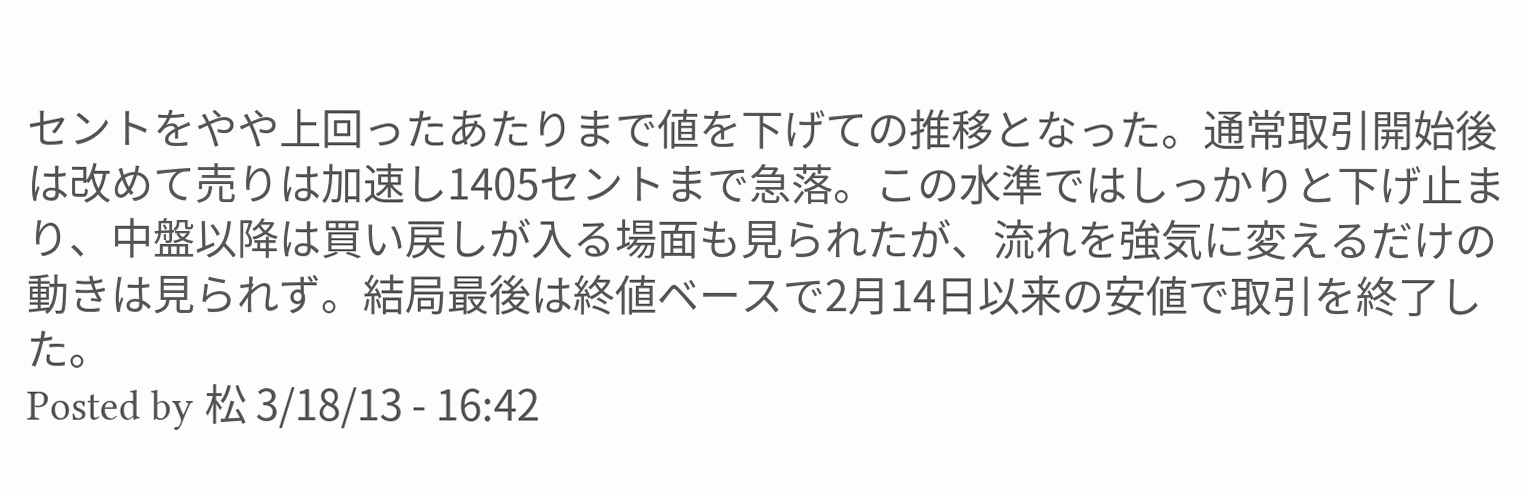セントをやや上回ったあたりまで値を下げての推移となった。通常取引開始後は改めて売りは加速し1405セントまで急落。この水準ではしっかりと下げ止まり、中盤以降は買い戻しが入る場面も見られたが、流れを強気に変えるだけの動きは見られず。結局最後は終値ベースで2月14日以来の安値で取引を終了した。
Posted by 松 3/18/13 - 16:42